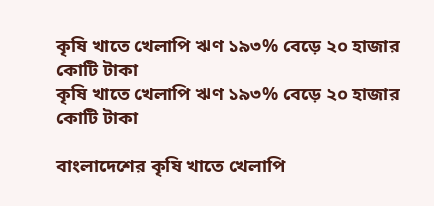কৃষি খাতে খেলাপি ঋণ ১৯৩% বেড়ে ২০ হাজার কোটি টাকা
কৃষি খাতে খেলাপি ঋণ ১৯৩% বেড়ে ২০ হাজার কোটি টাকা

বাংলাদেশের কৃষি খাতে খেলাপি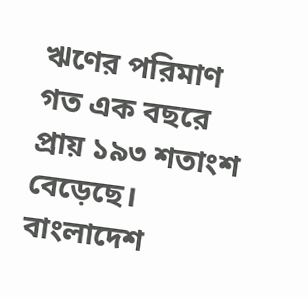ঋণের পরিমাণ গত এক বছরে প্রায় ১৯৩ শতাংশ বেড়েছে। বাংলাদেশ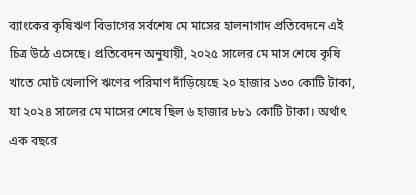ব্যাংকের কৃষিঋণ বিভাগের সর্বশেষ মে মাসের হালনাগাদ প্রতিবেদনে এই চিত্র উঠে এসেছে। প্রতিবেদন অনুযায়ী, ২০২৫ সালের মে মাস শেষে কৃষি খাতে মোট খেলাপি ঋণের পরিমাণ দাঁড়িয়েছে ২০ হাজার ১৩০ কোটি টাকা, যা ২০২৪ সালের মে মাসের শেষে ছিল ৬ হাজার ৮৮১ কোটি টাকা। অর্থাৎ এক বছরে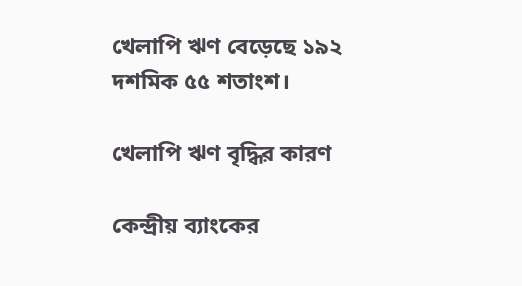খেলাপি ঋণ বেড়েছে ১৯২ দশমিক ৫৫ শতাংশ।

খেলাপি ঋণ বৃদ্ধির কারণ

কেন্দ্রীয় ব্যাংকের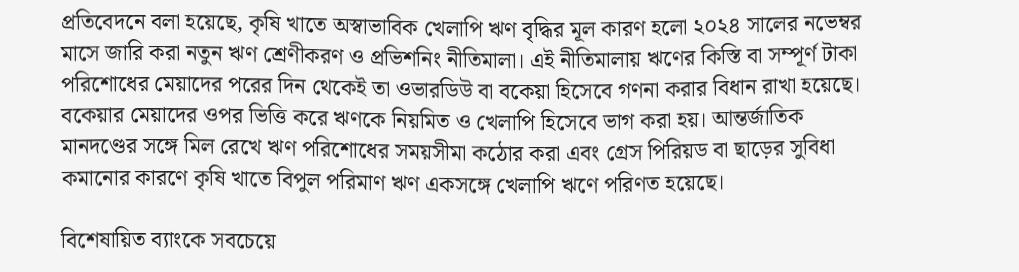প্রতিবেদনে বলা হয়েছে, কৃষি খাতে অস্বাভাবিক খেলাপি ঋণ বৃদ্ধির মূল কারণ হলো ২০২৪ সালের নভেম্বর মাসে জারি করা নতুন ঋণ শ্রেণীকরণ ও প্রভিশনিং নীতিমালা। এই নীতিমালায় ঋণের কিস্তি বা সম্পূর্ণ টাকা পরিশোধের মেয়াদের পরের দিন থেকেই তা ওভারডিউ বা বকেয়া হিসেবে গণনা করার বিধান রাখা হয়েছে। বকেয়ার মেয়াদের ওপর ভিত্তি করে ঋণকে নিয়মিত ও খেলাপি হিসেবে ভাগ করা হয়। আন্তর্জাতিক মানদণ্ডের সঙ্গে মিল রেখে ঋণ পরিশোধের সময়সীমা কঠোর করা এবং গ্রেস পিরিয়ড বা ছাড়ের সুবিধা কমানোর কারণে কৃষি খাতে বিপুল পরিমাণ ঋণ একসঙ্গে খেলাপি ঋণে পরিণত হয়েছে।

বিশেষায়িত ব্যাংকে সবচেয়ে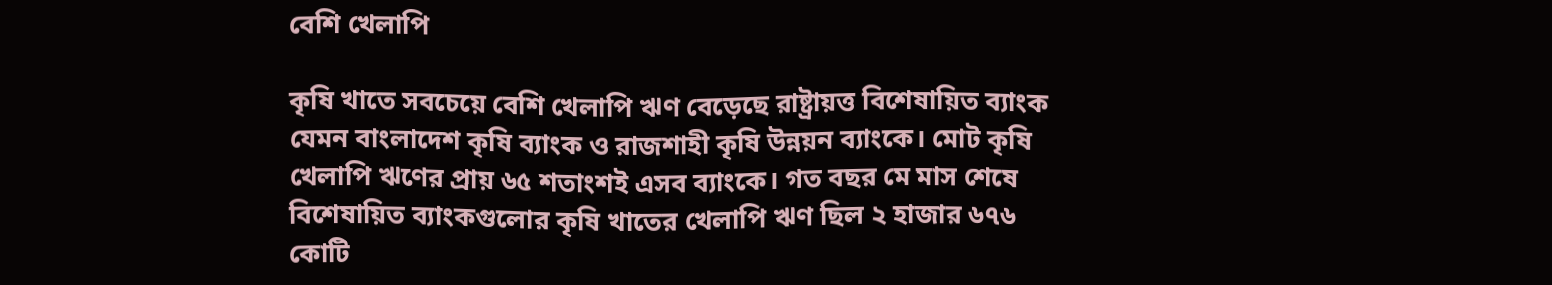বেশি খেলাপি

কৃষি খাতে সবচেয়ে বেশি খেলাপি ঋণ বেড়েছে রাষ্ট্রায়ত্ত বিশেষায়িত ব্যাংক যেমন বাংলাদেশ কৃষি ব্যাংক ও রাজশাহী কৃষি উন্নয়ন ব্যাংকে। মোট কৃষি খেলাপি ঋণের প্রায় ৬৫ শতাংশই এসব ব্যাংকে। গত বছর মে মাস শেষে বিশেষায়িত ব্যাংকগুলোর কৃষি খাতের খেলাপি ঋণ ছিল ২ হাজার ৬৭৬ কোটি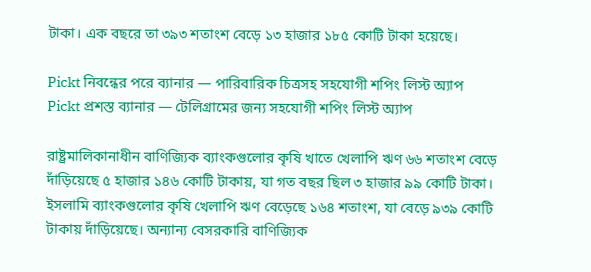টাকা। এক বছরে তা ৩৯৩ শতাংশ বেড়ে ১৩ হাজার ১৮৫ কোটি টাকা হয়েছে।

Pickt নিবন্ধের পরে ব্যানার — পারিবারিক চিত্রসহ সহযোগী শপিং লিস্ট অ্যাপ
Pickt প্রশস্ত ব্যানার — টেলিগ্রামের জন্য সহযোগী শপিং লিস্ট অ্যাপ

রাষ্ট্রমালিকানাধীন বাণিজ্যিক ব্যাংকগুলোর কৃষি খাতে খেলাপি ঋণ ৬৬ শতাংশ বেড়ে দাঁড়িয়েছে ৫ হাজার ১৪৬ কোটি টাকায়, যা গত বছর ছিল ৩ হাজার ৯৯ কোটি টাকা। ইসলামি ব্যাংকগুলোর কৃষি খেলাপি ঋণ বেড়েছে ১৬৪ শতাংশ, যা বেড়ে ৯৩৯ কোটি টাকায় দাঁড়িয়েছে। অন্যান্য বেসরকারি বাণিজ্যিক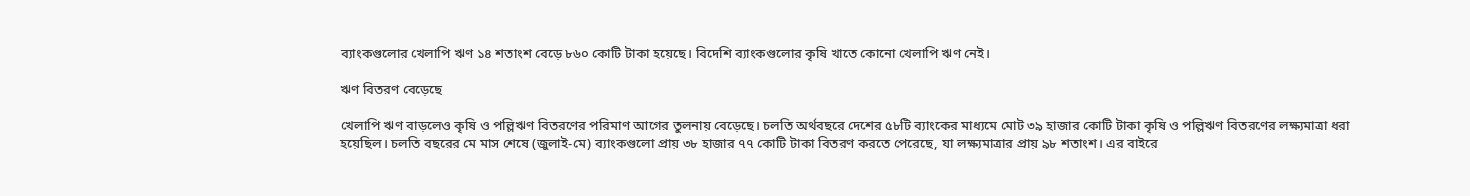ব্যাংকগুলোর খেলাপি ঋণ ১৪ শতাংশ বেড়ে ৮৬০ কোটি টাকা হয়েছে। বিদেশি ব্যাংকগুলোর কৃষি খাতে কোনো খেলাপি ঋণ নেই।

ঋণ বিতরণ বেড়েছে

খেলাপি ঋণ বাড়লেও কৃষি ও পল্লিঋণ বিতরণের পরিমাণ আগের তুলনায় বেড়েছে। চলতি অর্থবছরে দেশের ৫৮টি ব্যাংকের মাধ্যমে মোট ৩৯ হাজার কোটি টাকা কৃষি ও পল্লিঋণ বিতরণের লক্ষ্যমাত্রা ধরা হয়েছিল। চলতি বছরের মে মাস শেষে (জুলাই-মে) ব্যাংকগুলো প্রায় ৩৮ হাজার ৭৭ কোটি টাকা বিতরণ করতে পেরেছে, যা লক্ষ্যমাত্রার প্রায় ৯৮ শতাংশ। এর বাইরে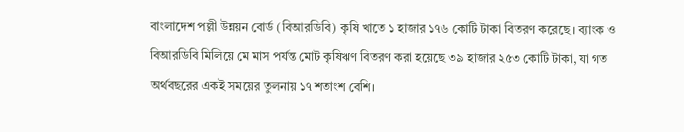বাংলাদেশ পল্লী উন্নয়ন বোর্ড (বিআরডিবি) কৃষি খাতে ১ হাজার ১৭৬ কোটি টাকা বিতরণ করেছে। ব্যাংক ও বিআরডিবি মিলিয়ে মে মাস পর্যন্ত মোট কৃষিঋণ বিতরণ করা হয়েছে ৩৯ হাজার ২৫৩ কোটি টাকা, যা গত অর্থবছরের একই সময়ের তুলনায় ১৭ শতাংশ বেশি।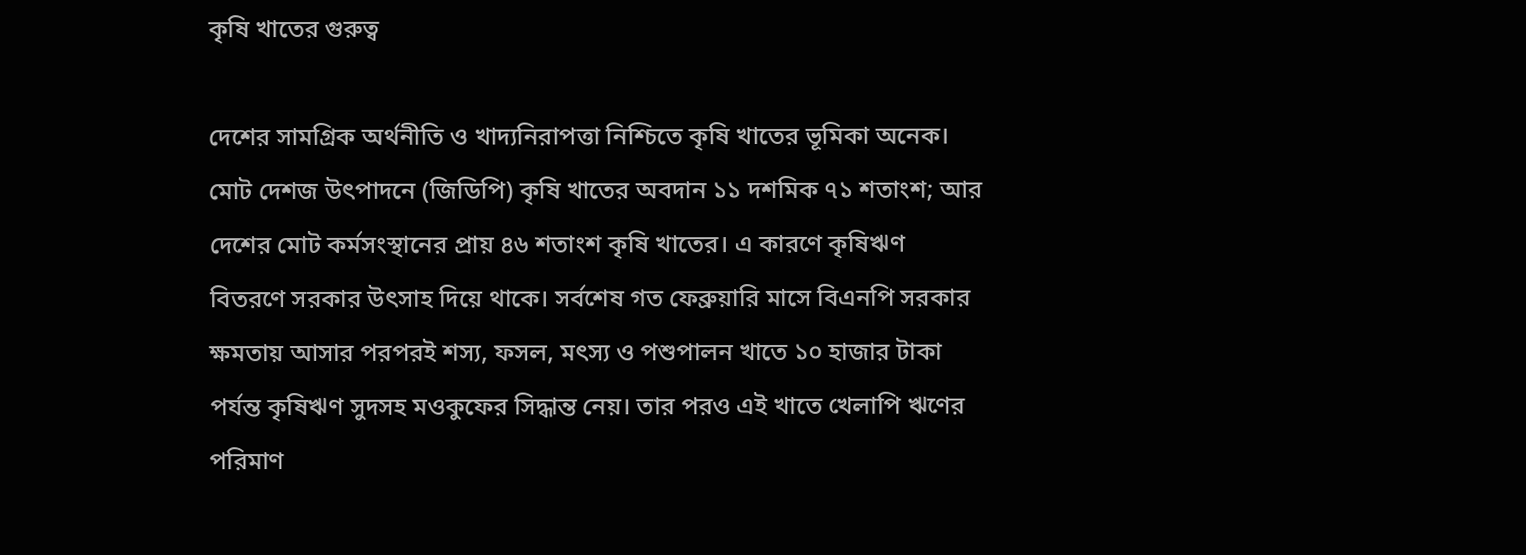কৃষি খাতের গুরুত্ব

দেশের সামগ্রিক অর্থনীতি ও খাদ্যনিরাপত্তা নিশ্চিতে কৃষি খাতের ভূমিকা অনেক। মোট দেশজ উৎপাদনে (জিডিপি) কৃষি খাতের অবদান ১১ দশমিক ৭১ শতাংশ; আর দেশের মোট কর্মসংস্থানের প্রায় ৪৬ শতাংশ কৃষি খাতের। এ কারণে কৃষিঋণ বিতরণে সরকার উৎসাহ দিয়ে থাকে। সর্বশেষ গত ফেব্রুয়ারি মাসে বিএনপি সরকার ক্ষমতায় আসার পরপরই শস্য, ফসল, মৎস্য ও পশুপালন খাতে ১০ হাজার টাকা পর্যন্ত কৃষিঋণ সুদসহ মওকুফের সিদ্ধান্ত নেয়। তার পরও এই খাতে খেলাপি ঋণের পরিমাণ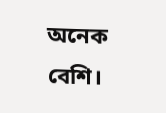অনেক বেশি।